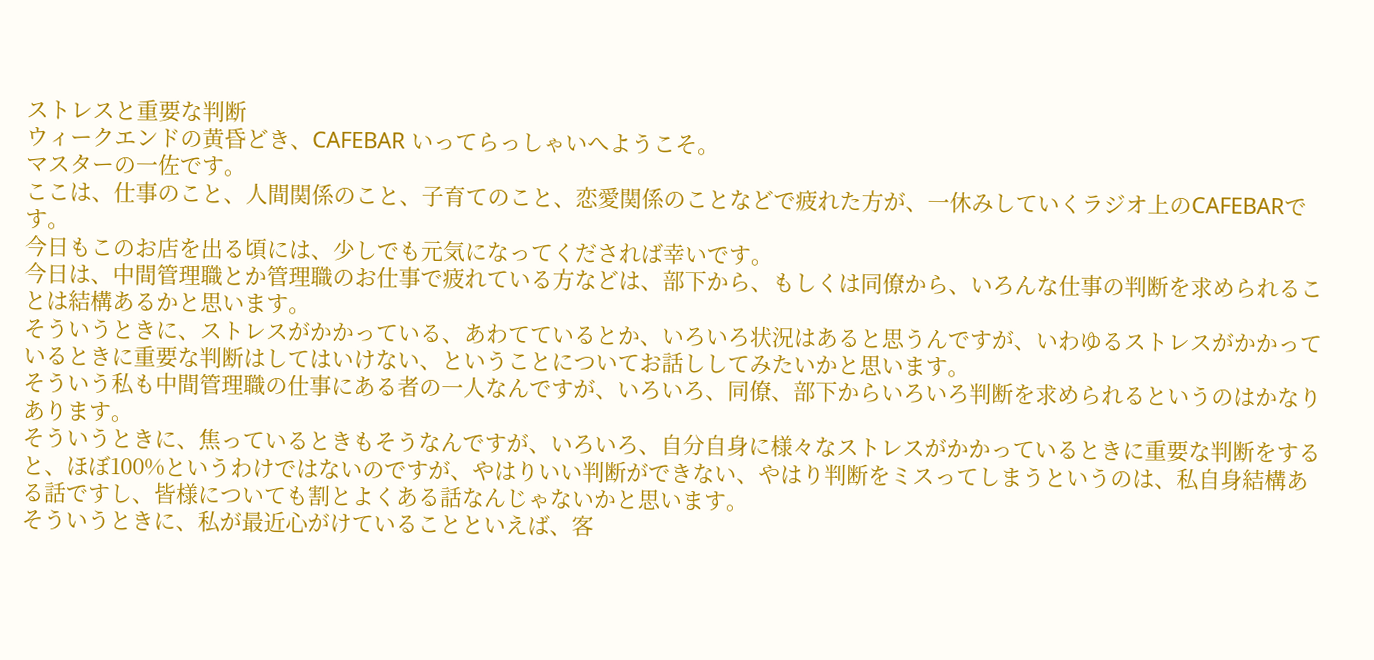ストレスと重要な判断
ウィークエンドの黄昏どき、CAFEBAR いってらっしゃいへようこそ。
マスターの一佐です。
ここは、仕事のこと、人間関係のこと、子育てのこと、恋愛関係のことなどで疲れた方が、一休みしていくラジオ上のCAFEBARです。
今日もこのお店を出る頃には、少しでも元気になってくだされば幸いです。
今日は、中間管理職とか管理職のお仕事で疲れている方などは、部下から、もしくは同僚から、いろんな仕事の判断を求められることは結構あるかと思います。
そういうときに、ストレスがかかっている、あわてているとか、いろいろ状況はあると思うんですが、いわゆるストレスがかかっているときに重要な判断はしてはいけない、ということについてお話ししてみたいかと思います。
そういう私も中間管理職の仕事にある者の一人なんですが、いろいろ、同僚、部下からいろいろ判断を求められるというのはかなりあります。
そういうときに、焦っているときもそうなんですが、いろいろ、自分自身に様々なストレスがかかっているときに重要な判断をすると、ほぼ100%というわけではないのですが、やはりいい判断ができない、やはり判断をミスってしまうというのは、私自身結構ある話ですし、皆様についても割とよくある話なんじゃないかと思います。
そういうときに、私が最近心がけていることといえば、客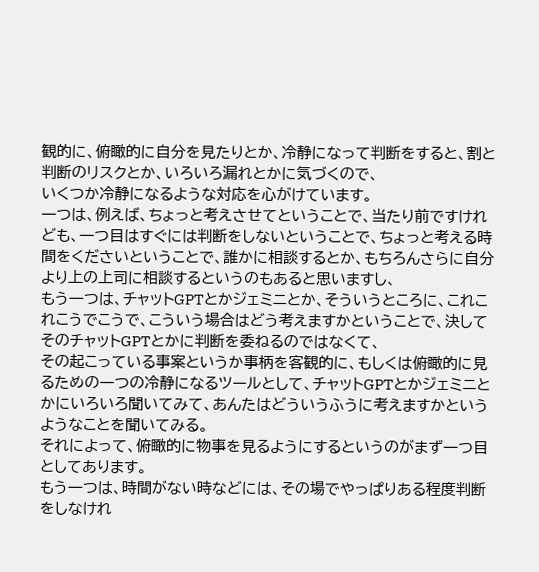観的に、俯瞰的に自分を見たりとか、冷静になって判断をすると、割と判断のリスクとか、いろいろ漏れとかに気づくので、
いくつか冷静になるような対応を心がけています。
一つは、例えば、ちょっと考えさせてということで、当たり前ですけれども、一つ目はすぐには判断をしないということで、ちょっと考える時間をくださいということで、誰かに相談するとか、もちろんさらに自分より上の上司に相談するというのもあると思いますし、
もう一つは、チャットGPTとかジェミニとか、そういうところに、これこれこうでこうで、こういう場合はどう考えますかということで、決してそのチャットGPTとかに判断を委ねるのではなくて、
その起こっている事案というか事柄を客観的に、もしくは俯瞰的に見るための一つの冷静になるツールとして、チャットGPTとかジェミニとかにいろいろ聞いてみて、あんたはどういうふうに考えますかというようなことを聞いてみる。
それによって、俯瞰的に物事を見るようにするというのがまず一つ目としてあります。
もう一つは、時間がない時などには、その場でやっぱりある程度判断をしなけれ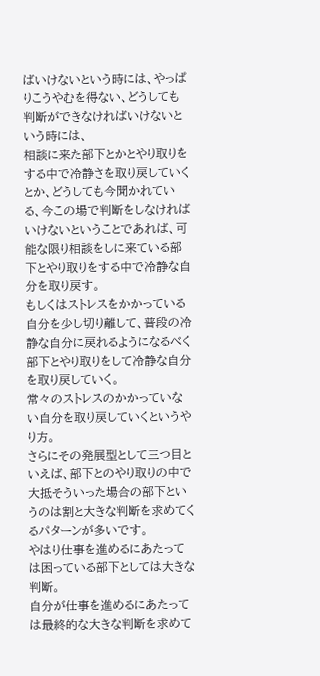ばいけないという時には、やっぱりこうやむを得ない、どうしても判断ができなければいけないという時には、
相談に来た部下とかとやり取りをする中で冷静さを取り戻していくとか、どうしても今聞かれている、今この場で判断をしなければいけないということであれば、可能な限り相談をしに来ている部下とやり取りをする中で冷静な自分を取り戻す。
もしくはストレスをかかっている自分を少し切り離して、普段の冷静な自分に戻れるようになるべく部下とやり取りをして冷静な自分を取り戻していく。
常々のストレスのかかっていない自分を取り戻していくというやり方。
さらにその発展型として三つ目といえば、部下とのやり取りの中で大抵そういった場合の部下というのは割と大きな判断を求めてくるパターンが多いです。
やはり仕事を進めるにあたっては困っている部下としては大きな判断。
自分が仕事を進めるにあたっては最終的な大きな判断を求めて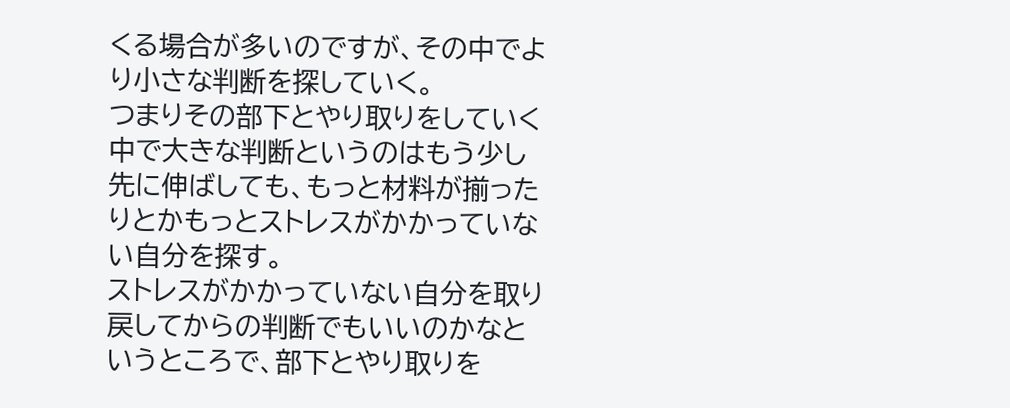くる場合が多いのですが、その中でより小さな判断を探していく。
つまりその部下とやり取りをしていく中で大きな判断というのはもう少し先に伸ばしても、もっと材料が揃ったりとかもっとストレスがかかっていない自分を探す。
ストレスがかかっていない自分を取り戻してからの判断でもいいのかなというところで、部下とやり取りを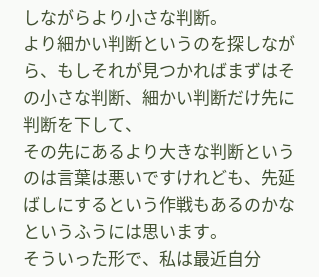しながらより小さな判断。
より細かい判断というのを探しながら、もしそれが見つかればまずはその小さな判断、細かい判断だけ先に判断を下して、
その先にあるより大きな判断というのは言葉は悪いですけれども、先延ばしにするという作戦もあるのかなというふうには思います。
そういった形で、私は最近自分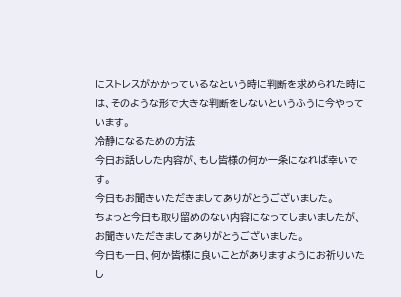にストレスがかかっているなという時に判断を求められた時には、そのような形で大きな判断をしないというふうに今やっています。
冷静になるための方法
今日お話しした内容が、もし皆様の何か一条になれば幸いです。
今日もお聞きいただきましてありがとうございました。
ちょっと今日も取り留めのない内容になってしまいましたが、お聞きいただきましてありがとうございました。
今日も一日、何か皆様に良いことがありますようにお祈りいたし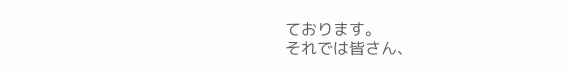ております。
それでは皆さん、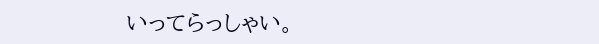いってらっしゃい。